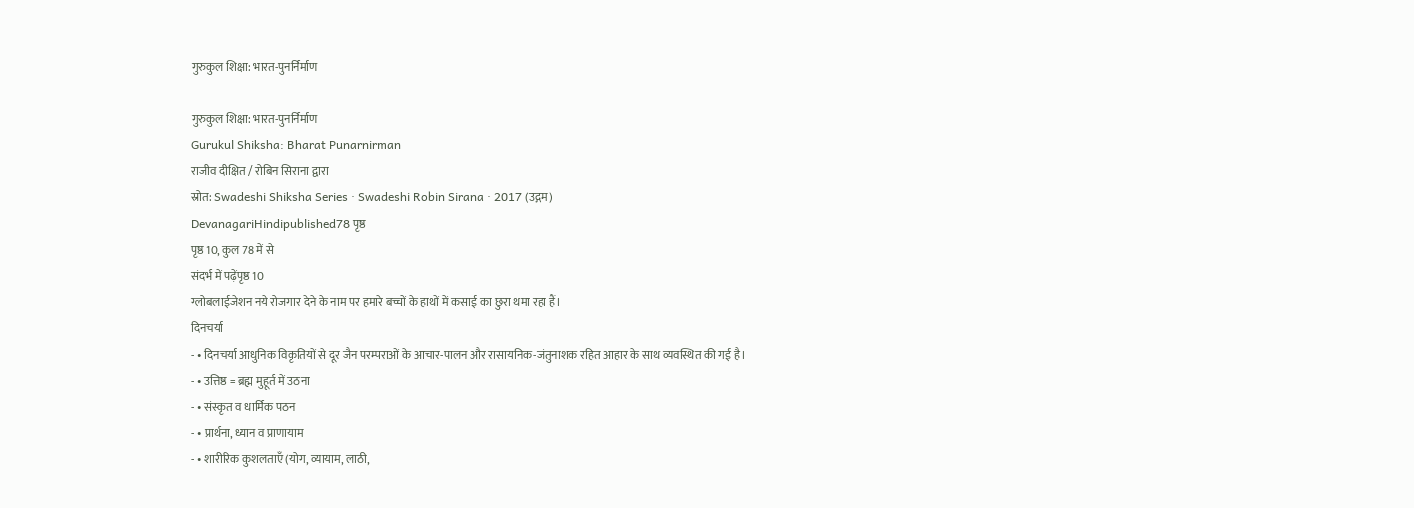गुरुकुल शिक्षा: भारत-पुनर्निर्माण

गुरुकुल शिक्षा: भारत-पुनर्निर्माण
Gurukul Shiksha: Bharat Punarnirman
राजीव दीक्षित / रोबिन सिराना द्वारा
स्रोत: Swadeshi Shiksha Series · Swadeshi Robin Sirana · 2017 (उद्गम)
DevanagariHindipublished78 पृष्ठ
पृष्ठ 10, कुल 78 में से
संदर्भ में पढ़ेंपृष्ठ 10
ग्लोबलाईजेशन नये रोजगार देने के नाम पर हमारे बच्चों के हाथों में कसाई का छुरा थमा रहा हैं।
दिनचर्या
- • दिनचर्या आधुनिक विकृतियों से दूर जैन परम्पराओं के आचार-पालन और रासायनिक-जंतुनाशक रहित आहार के साथ व्यवस्थित की गई है।
- • उत्तिष्ठ = ब्रह्म मुहूर्त में उठना
- • संस्कृत व धार्मिक पठन
- • प्रार्थना, ध्यान व प्राणायाम
- • शारीरिक कुशलताएँ (योग, व्यायाम, लाठी,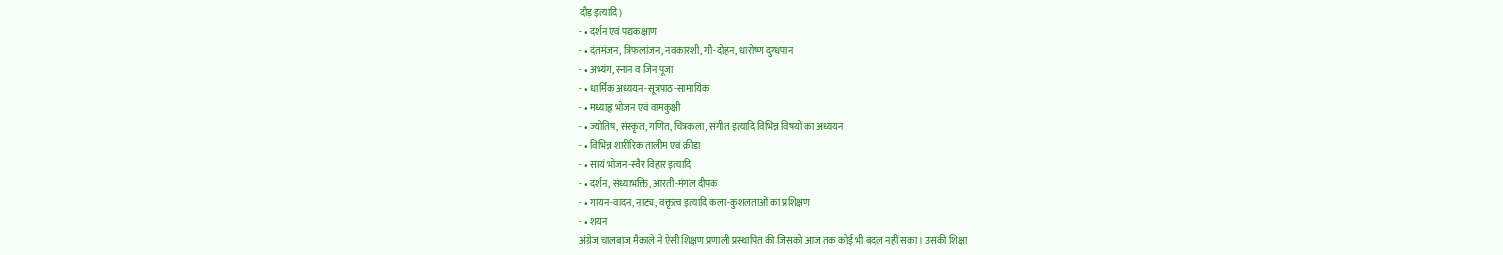दौड़ इत्यादि)
- • दर्शन एवं पद्यकक्षाण
- • दंतमंजन, त्रिफलांजन, नवकारशी, गौ-दोहन, धारोष्ण दुग्धपान
- • अभ्यंग, स्नान व जिन पूजा
- • धार्मिक अध्ययन-सूत्रपाठ-सामायिक
- • मध्याह्न भोजन एवं वामकुक्षी
- • ज्योतिष, संस्कृत, गणित, चित्रकला, संगीत इत्यादि विभिन्न विषयों का अध्ययन
- • विभिन्न शारीरिक तालीम एवं क्रीडा
- • सायं भोजन-स्वैर विहार इत्यादि
- • दर्शन, संध्याभक्ति, आरती-मंगल दीपक
- • गायन-वादन, नाट्य, वक्तृत्व इत्यादि कला-कुशलताओं का प्रशिक्षण
- • शयन
अंग्रेज चालबाज मैकाले ने ऐसी शिक्षण प्रणाली प्रस्थापित की जिसको आज तक कोई भी बदल नहीं सका। उसकी शिक्षा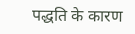पद्धति के कारण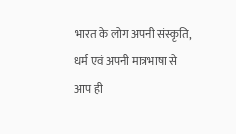भारत के लोग अपनी संस्कृति, धर्म एवं अपनी मात्रभाषा से आप ही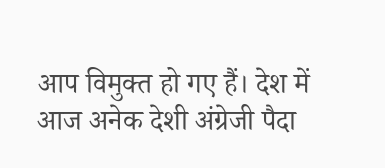आप विमुक्त हो गए हैं। देश में आज अनेक देशी अंग्रेजी पैदा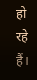हो रहे हैं।